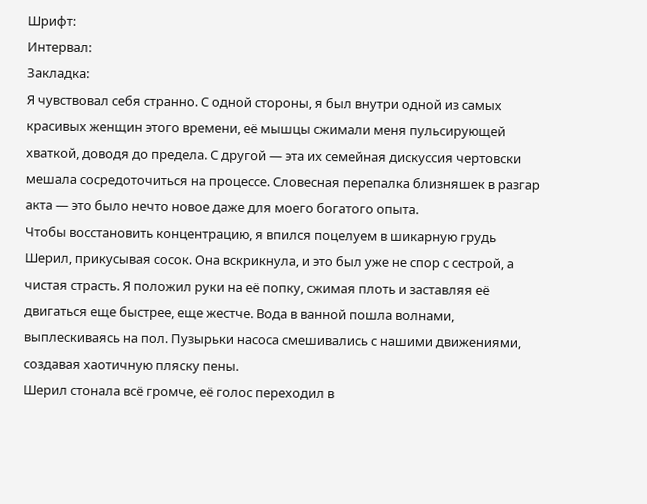Шрифт:
Интервал:
Закладка:
Я чувствовал себя странно. С одной стороны, я был внутри одной из самых красивых женщин этого времени, её мышцы сжимали меня пульсирующей хваткой, доводя до предела. С другой — эта их семейная дискуссия чертовски мешала сосредоточиться на процессе. Словесная перепалка близняшек в разгар акта — это было нечто новое даже для моего богатого опыта.
Чтобы восстановить концентрацию, я впился поцелуем в шикарную грудь Шерил, прикусывая сосок. Она вскрикнула, и это был уже не спор с сестрой, а чистая страсть. Я положил руки на её попку, сжимая плоть и заставляя её двигаться еще быстрее, еще жестче. Вода в ванной пошла волнами, выплескиваясь на пол. Пузырьки насоса смешивались с нашими движениями, создавая хаотичную пляску пены.
Шерил стонала всё громче, её голос переходил в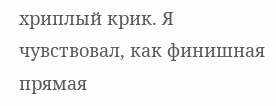хриплый крик. Я чувствовал, как финишная прямая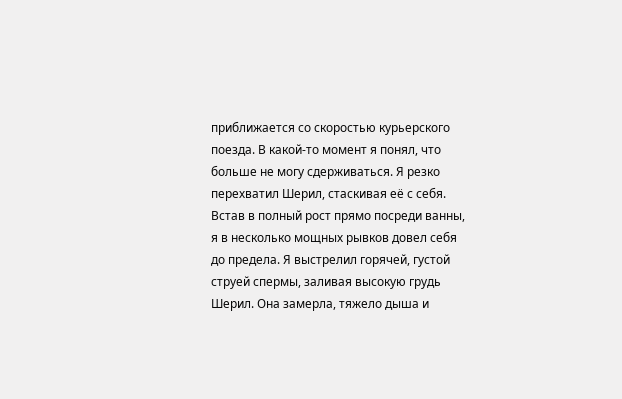приближается со скоростью курьерского поезда. В какой-то момент я понял, что больше не могу сдерживаться. Я резко перехватил Шерил, стаскивая её с себя.
Встав в полный рост прямо посреди ванны, я в несколько мощных рывков довел себя до предела. Я выстрелил горячей, густой струей спермы, заливая высокую грудь Шерил. Она замерла, тяжело дыша и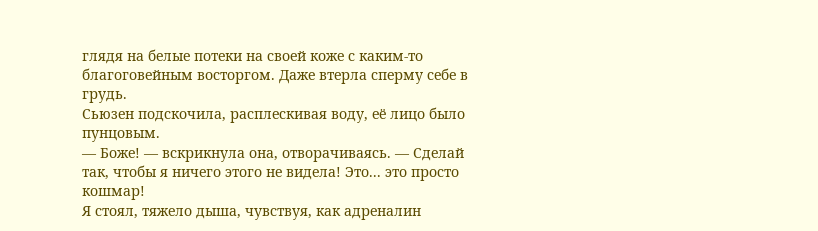глядя на белые потеки на своей коже с каким-то благоговейным восторгом. Даже втерла сперму себе в грудь.
Сьюзен подскочила, расплескивая воду, её лицо было пунцовым.
— Боже! — вскрикнула она, отворачиваясь. — Сделай так, чтобы я ничего этого не видела! Это... это просто кошмар!
Я стоял, тяжело дыша, чувствуя, как адреналин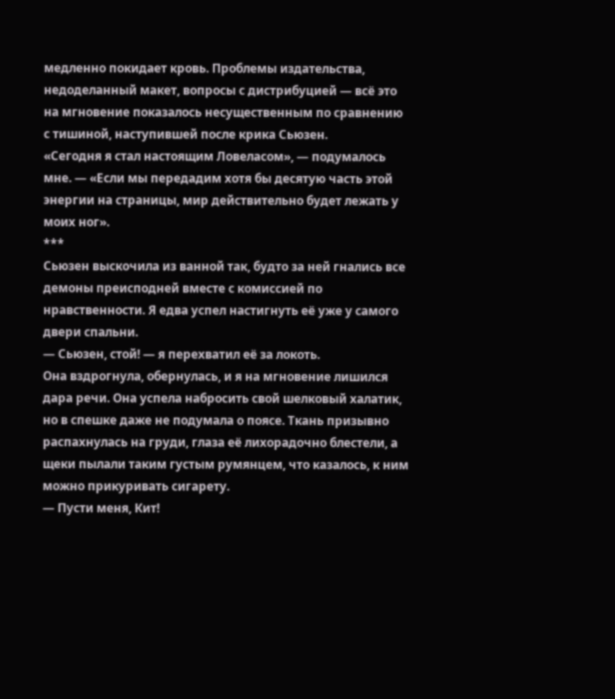медленно покидает кровь. Проблемы издательства, недоделанный макет, вопросы с дистрибуцией — всё это на мгновение показалось несущественным по сравнению с тишиной, наступившей после крика Сьюзен.
«Сегодня я стал настоящим Ловеласом», — подумалось мне. — «Если мы передадим хотя бы десятую часть этой энергии на страницы, мир действительно будет лежать у моих ног».
***
Сьюзен выскочила из ванной так, будто за ней гнались все демоны преисподней вместе с комиссией по нравственности. Я едва успел настигнуть её уже у самого двери спальни.
— Сьюзен, стой! — я перехватил её за локоть.
Она вздрогнула, обернулась, и я на мгновение лишился дара речи. Она успела набросить свой шелковый халатик, но в спешке даже не подумала о поясе. Ткань призывно распахнулась на груди, глаза её лихорадочно блестели, а щеки пылали таким густым румянцем, что казалось, к ним можно прикуривать сигарету.
— Пусти меня, Кит!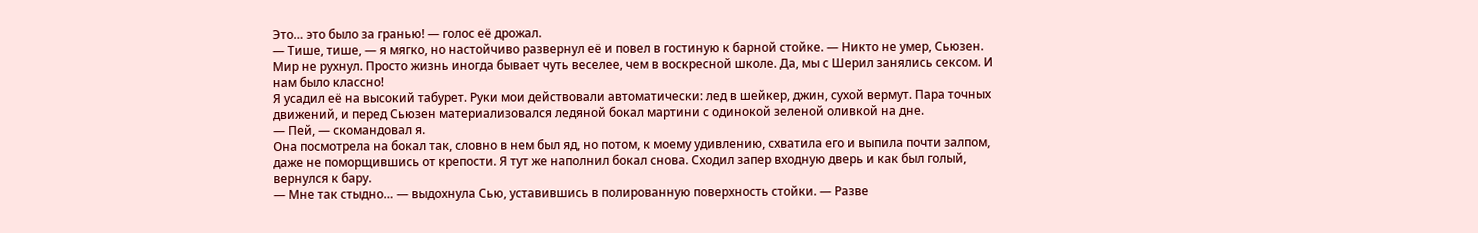Это… это было за гранью! — голос её дрожал.
— Тише, тише, — я мягко, но настойчиво развернул её и повел в гостиную к барной стойке. — Никто не умер, Сьюзен. Мир не рухнул. Просто жизнь иногда бывает чуть веселее, чем в воскресной школе. Да, мы с Шерил занялись сексом. И нам было классно!
Я усадил её на высокий табурет. Руки мои действовали автоматически: лед в шейкер, джин, сухой вермут. Пара точных движений, и перед Сьюзен материализовался ледяной бокал мартини с одинокой зеленой оливкой на дне.
— Пей, — скомандовал я.
Она посмотрела на бокал так, словно в нем был яд, но потом, к моему удивлению, схватила его и выпила почти залпом, даже не поморщившись от крепости. Я тут же наполнил бокал снова. Сходил запер входную дверь и как был голый, вернулся к бару.
— Мне так стыдно… — выдохнула Сью, уставившись в полированную поверхность стойки. — Разве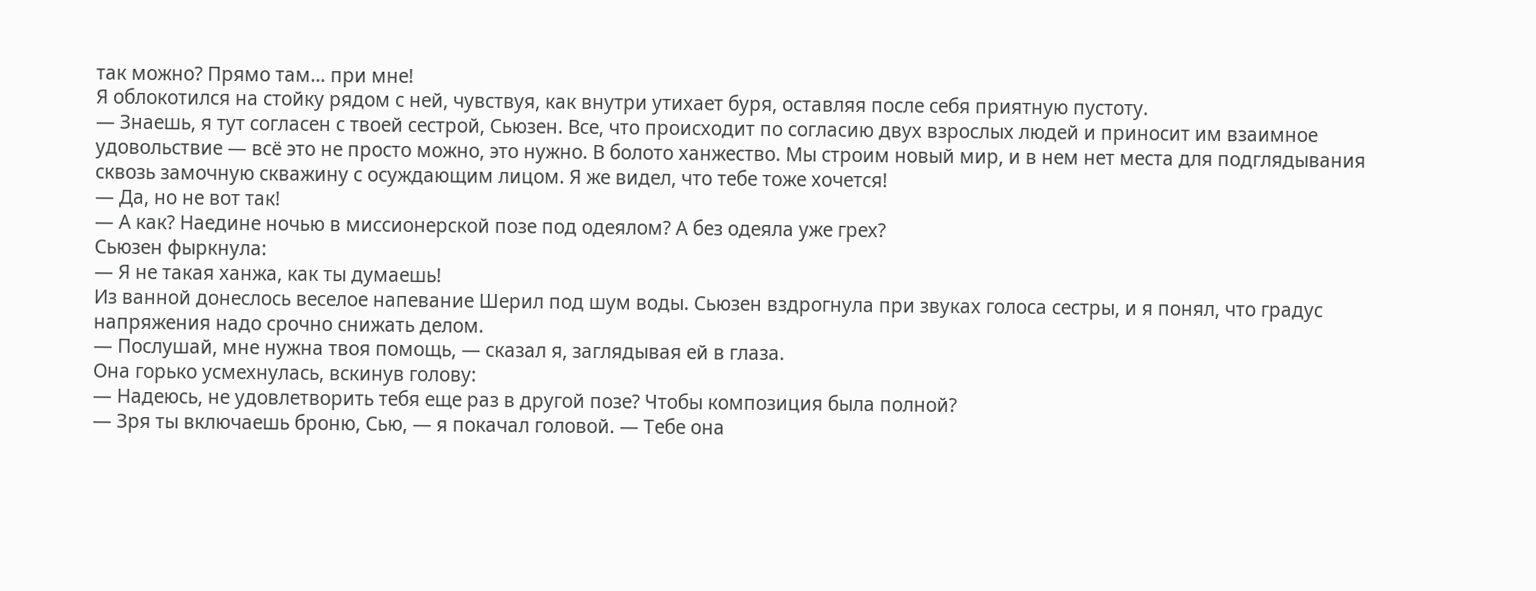так можно? Прямо там… при мне!
Я облокотился на стойку рядом с ней, чувствуя, как внутри утихает буря, оставляя после себя приятную пустоту.
— Знаешь, я тут согласен с твоей сестрой, Сьюзен. Все, что происходит по согласию двух взрослых людей и приносит им взаимное удовольствие — всё это не просто можно, это нужно. В болото ханжество. Мы строим новый мир, и в нем нет места для подглядывания сквозь замочную скважину с осуждающим лицом. Я же видел, что тебе тоже хочется!
— Да, но не вот так!
— А как? Наедине ночью в миссионерской позе под одеялом? А без одеяла уже грех?
Сьюзен фыркнула:
— Я не такая ханжа, как ты думаешь!
Из ванной донеслось веселое напевание Шерил под шум воды. Сьюзен вздрогнула при звуках голоса сестры, и я понял, что градус напряжения надо срочно снижать делом.
— Послушай, мне нужна твоя помощь, — сказал я, заглядывая ей в глаза.
Она горько усмехнулась, вскинув голову:
— Надеюсь, не удовлетворить тебя еще раз в другой позе? Чтобы композиция была полной?
— Зря ты включаешь броню, Сью, — я покачал головой. — Тебе она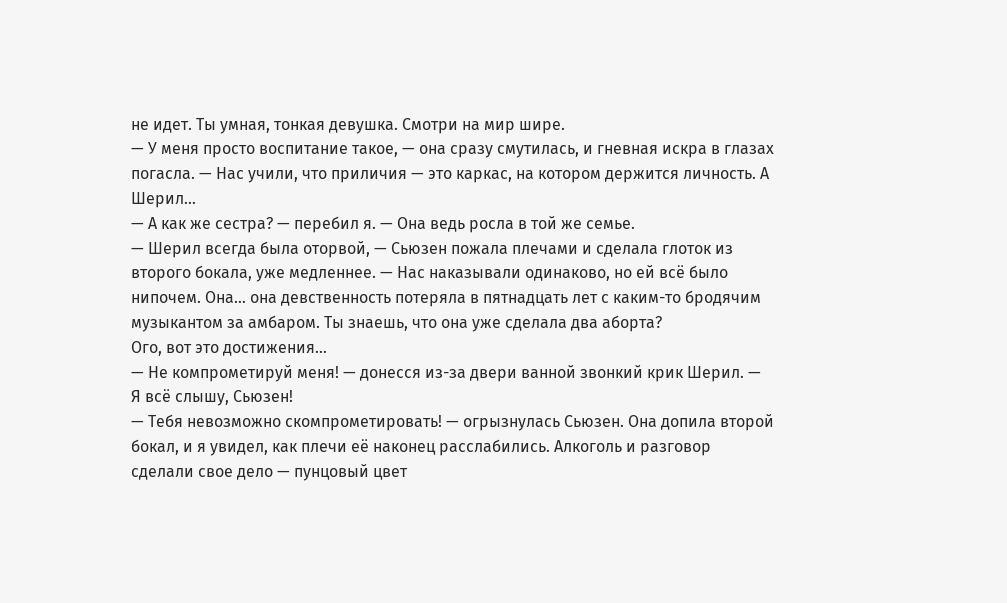не идет. Ты умная, тонкая девушка. Смотри на мир шире.
— У меня просто воспитание такое, — она сразу смутилась, и гневная искра в глазах погасла. — Нас учили, что приличия — это каркас, на котором держится личность. А Шерил…
— А как же сестра? — перебил я. — Она ведь росла в той же семье.
— Шерил всегда была оторвой, — Сьюзен пожала плечами и сделала глоток из второго бокала, уже медленнее. — Нас наказывали одинаково, но ей всё было нипочем. Она… она девственность потеряла в пятнадцать лет с каким-то бродячим музыкантом за амбаром. Ты знаешь, что она уже сделала два аборта?
Ого, вот это достижения…
— Не компрометируй меня! — донесся из-за двери ванной звонкий крик Шерил. — Я всё слышу, Сьюзен!
— Тебя невозможно скомпрометировать! — огрызнулась Сьюзен. Она допила второй бокал, и я увидел, как плечи её наконец расслабились. Алкоголь и разговор сделали свое дело — пунцовый цвет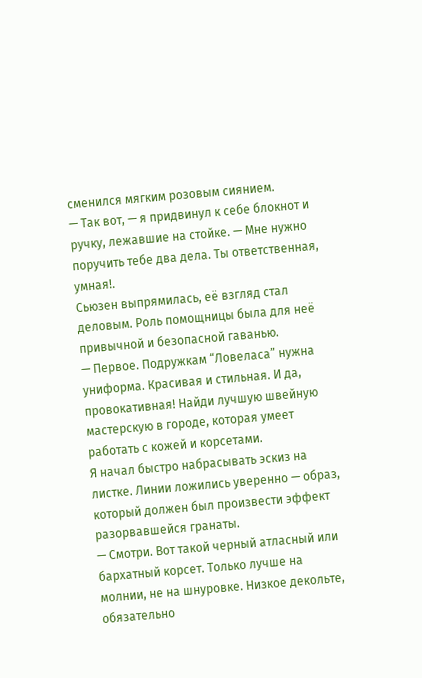сменился мягким розовым сиянием.
— Так вот, — я придвинул к себе блокнот и ручку, лежавшие на стойке. — Мне нужно поручить тебе два дела. Ты ответственная, умная!.
Сьюзен выпрямилась, её взгляд стал деловым. Роль помощницы была для неё привычной и безопасной гаванью.
— Первое. Подружкам “Ловеласа” нужна униформа. Красивая и стильная. И да, провокативная! Найди лучшую швейную мастерскую в городе, которая умеет работать с кожей и корсетами.
Я начал быстро набрасывать эскиз на листке. Линии ложились уверенно — образ, который должен был произвести эффект разорвавшейся гранаты.
— Смотри. Вот такой черный атласный или бархатный корсет. Только лучше на молнии, не на шнуровке. Низкое декольте, обязательно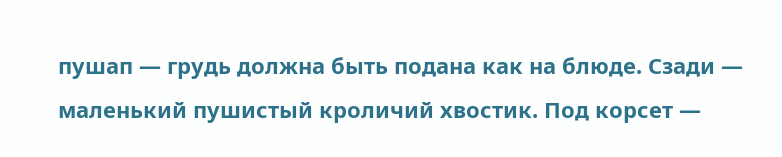пушап — грудь должна быть подана как на блюде. Сзади — маленький пушистый кроличий хвостик. Под корсет —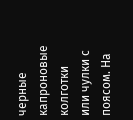черные капроновые колготки или чулки с поясом. На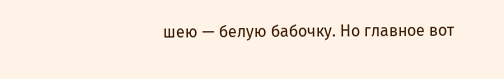шею — белую бабочку. Но главное вот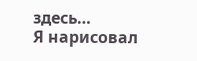здесь…
Я нарисовал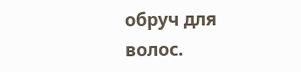обруч для волос.